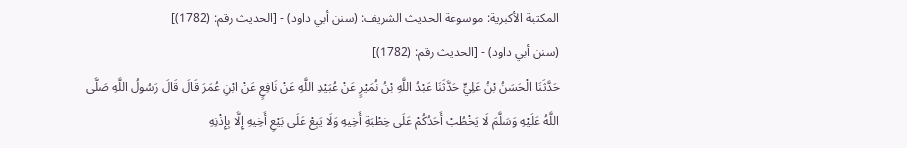المكتبة الأكبرية: موسوعة الحديث الشريف: (سنن أبي داود) - [الحديث رقم: (1782)]
(سنن أبي داود) - [الحديث رقم: (1782)]
حَدَّثَنَا الْحَسَنُ بْنُ عَلِيٍّ حَدَّثَنَا عَبْدُ اللَّهِ بْنُ نُمَيْرٍ عَنْ عُبَيْدِ اللَّهِ عَنْ نَافِعٍ عَنْ ابْنِ عُمَرَ قَالَ قَالَ رَسُولُ اللَّهِ صَلَّى اللَّهُ عَلَيْهِ وَسَلَّمَ لَا يَخْطُبْ أَحَدُكُمْ عَلَى خِطْبَةِ أَخِيهِ وَلَا يَبِعْ عَلَى بَيْعِ أَخِيهِ إِلَّا بِإِذْنِهِ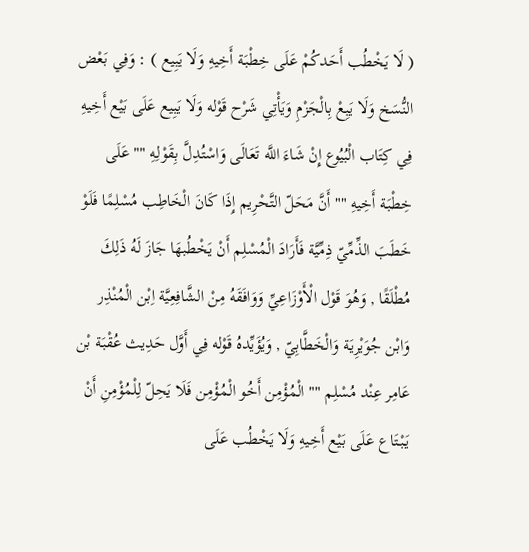( لَا يَخْطُب أَحَدكُمْ عَلَى خِطْبَة أَخِيهِ وَلَا يَبِيع ) : وَفِي بَعْض النُّسَخ وَلَا يَبِعْ بِالْجَزْمِ وَيَأْتِي شَرْح قَوْله وَلَا يَبِيع عَلَى بَيْع أَخِيهِ فِي كِتَاب الْبُيُوع إِنْ شَاءَ اللَّه تَعَالَى وَاسْتُدِلَّ بِقَوْلِهِ "" عَلَى خِطْبَة أَخِيهِ "" أَنَّ مَحَلّ التَّحْرِيم إِذَا كَانَ الْخَاطِب مُسْلِمًا فَلَوْ خَطَبَ الذِّمِّيّ ذِمِّيَّة فَأَرَادَ الْمُسْلِم أَنْ يَخْطُبهَا جَازَ لَهُ ذَلِكَ مُطْلَقًا , وَهُوَ قَوْل الْأَوْزَاعِيِّ وَوَافَقَهُ مِنْ الشَّافِعِيَّة اِبْن الْمُنْذِر وَابْن جُوَيْرِيَة وَالْخَطَّابِيّ , وَيُؤَيِّدهُ قَوْله فِي أَوَّل حَدِيث عُقْبَة بْن عَامِر عِنْد مُسْلِم "" الْمُؤْمِن أَخُو الْمُؤْمِن فَلَا يَحِلّ لِلْمُؤْمِنِ أَنْ يَبْتَاع عَلَى بَيْع أَخِيهِ وَلَا يَخْطُب عَلَى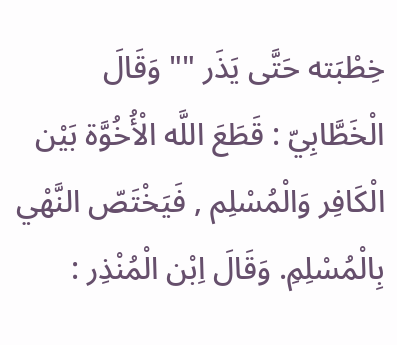خِطْبَته حَتَّى يَذَر "" وَقَالَ الْخَطَّابِيّ : قَطَعَ اللَّه الْأُخُوَّة بَيْن الْكَافِر وَالْمُسْلِم , فَيَخْتَصّ النَّهْي بِالْمُسْلِمِ. وَقَالَ اِبْن الْمُنْذِر :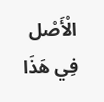الْأَصْل فِي هَذَا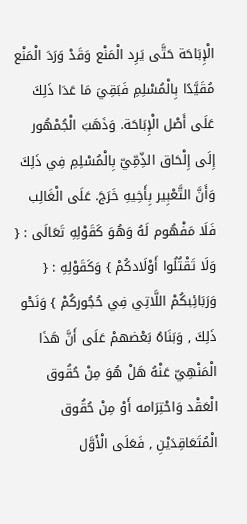الْإِبَاحَة حَتَّى يَرِد الْمَنْع وَقَدْ وَرَدَ الْمَنْع مُقَيَّدًا بِالْمُسْلِمِ فَبَقِيَ مَا عَدَا ذَلِكَ عَلَى أَصْل الْإِبَاحَة. وَذَهَبَ الْجُمْهُور إِلَى إِلْحَاق الذِّمِّيّ بِالْمُسْلِمِ فِي ذَلِكَ وَأَنَّ التَّعْبِير بِأَخِيهِ خَرَجَ. عَلَى الْغَالِب فَلَا مَفْهُوم لَهُ وَهُوَ كَقَوْلِهِ تَعَالَى : { وَلَا تَقْتُلُوا أَوْلَادكُمْ } وَكَقَوْلِهِ : { وَرَبَائِبكُمْ اللَّاتِي فِي حُجُوركُمْ } وَنَحْو ذَلِكَ , وَبَنَاهُ بَعْضهمْ عَلَى أَنَّ هَذَا الْمَنْهِيّ عَنْهُ هَلْ هُوَ مِنْ حُقُوق الْعَقْد وَاحْتِرَامه أَوْ مِنْ حُقُوق الْمُتَعَاقِدَيْنِ , فَعَلَى الْأَوَّل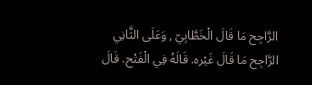الرَّاجِح مَا قَالَ الْخَطَّابِيّ , وَعَلَى الثَّانِي الرَّاجِح مَا قَالَ غَيْره. قَالَهُ فِي الْفَتْح. قَالَ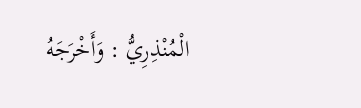الْمُنْذِرِيُّ : وَأَخْرَجَهُ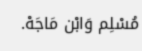مُسْلِم وَابْن مَاجَهْ.